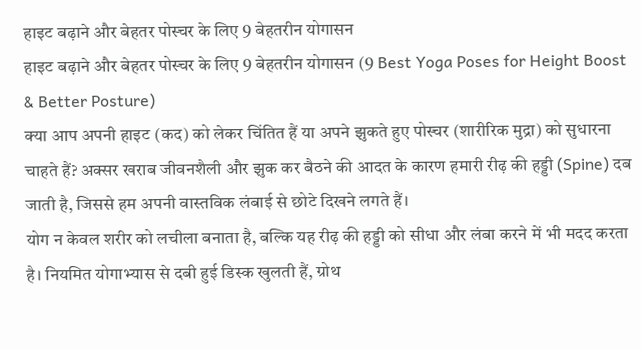हाइट बढ़ाने और बेहतर पोस्चर के लिए 9 बेहतरीन योगासन
हाइट बढ़ाने और बेहतर पोस्चर के लिए 9 बेहतरीन योगासन (9 Best Yoga Poses for Height Boost & Better Posture)
क्या आप अपनी हाइट (कद) को लेकर चिंतित हैं या अपने झुकते हुए पोस्चर (शारीरिक मुद्रा) को सुधारना चाहते हैं? अक्सर खराब जीवनशैली और झुक कर बैठने की आदत के कारण हमारी रीढ़ की हड्डी (Spine) दब जाती है, जिससे हम अपनी वास्तविक लंबाई से छोटे दिखने लगते हैं।
योग न केवल शरीर को लचीला बनाता है, बल्कि यह रीढ़ की हड्डी को सीधा और लंबा करने में भी मदद करता है। नियमित योगाभ्यास से दबी हुई डिस्क खुलती हैं, ग्रोथ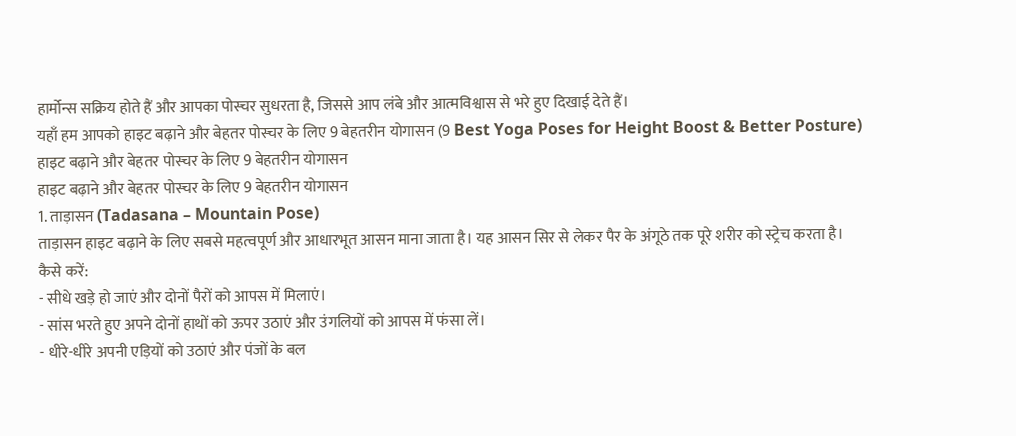हार्मोन्स सक्रिय होते हैं और आपका पोस्चर सुधरता है, जिससे आप लंबे और आत्मविश्वास से भरे हुए दिखाई देते हैं।
यहाँ हम आपको हाइट बढ़ाने और बेहतर पोस्चर के लिए 9 बेहतरीन योगासन (9 Best Yoga Poses for Height Boost & Better Posture)
हाइट बढ़ाने और बेहतर पोस्चर के लिए 9 बेहतरीन योगासन
हाइट बढ़ाने और बेहतर पोस्चर के लिए 9 बेहतरीन योगासन
1. ताड़ासन (Tadasana – Mountain Pose)
ताड़ासन हाइट बढ़ाने के लिए सबसे महत्वपूर्ण और आधारभूत आसन माना जाता है। यह आसन सिर से लेकर पैर के अंगूठे तक पूरे शरीर को स्ट्रेच करता है।
कैसे करें:
- सीधे खड़े हो जाएं और दोनों पैरों को आपस में मिलाएं।
- सांस भरते हुए अपने दोनों हाथों को ऊपर उठाएं और उंगलियों को आपस में फंसा लें।
- धीरे-धीरे अपनी एड़ियों को उठाएं और पंजों के बल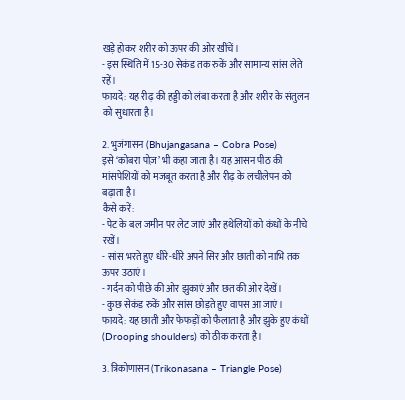खड़े होकर शरीर को ऊपर की ओर खींचें।
- इस स्थिति में 15-30 सेकंड तक रुकें और सामान्य सांस लेते रहें।
फायदे: यह रीढ़ की हड्डी को लंबा करता है और शरीर के संतुलन को सुधारता है।

2. भुजंगासन (Bhujangasana – Cobra Pose)
इसे ‘कोबरा पोज़’ भी कहा जाता है। यह आसन पीठ की मांसपेशियों को मजबूत करता है और रीढ़ के लचीलेपन को बढ़ाता है।
कैसे करें:
- पेट के बल जमीन पर लेट जाएं और हथेलियों को कंधों के नीचे रखें।
- सांस भरते हुए धीरे-धीरे अपने सिर और छाती को नाभि तक ऊपर उठाएं।
- गर्दन को पीछे की ओर झुकाएं और छत की ओर देखें।
- कुछ सेकंड रुकें और सांस छोड़ते हुए वापस आ जाएं।
फायदे: यह छाती और फेफड़ों को फैलाता है और झुके हुए कंधों (Drooping shoulders) को ठीक करता है।

3. त्रिकोणासन (Trikonasana – Triangle Pose)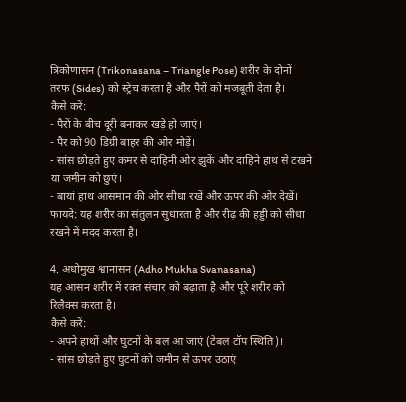त्रिकोणासन (Trikonasana – Triangle Pose) शरीर के दोनों तरफ (Sides) को स्ट्रेच करता है और पैरों को मजबूती देता है।
कैसे करें:
- पैरों के बीच दूरी बनाकर खड़े हो जाएं।
- पैर को 90 डिग्री बाहर की ओर मोड़ें।
- सांस छोड़ते हुए कमर से दाहिनी ओर झुकें और दाहिने हाथ से टखने या जमीन को छुएं।
- बायां हाथ आसमान की ओर सीधा रखें और ऊपर की ओर देखें।
फायदे: यह शरीर का संतुलन सुधारता है और रीढ़ की हड्डी को सीधा रखने में मदद करता है।

4. अधोमुख श्वानासन (Adho Mukha Svanasana)
यह आसन शरीर में रक्त संचार को बढ़ाता है और पूरे शरीर को रिलैक्स करता है।
कैसे करें:
- अपने हाथों और घुटनों के बल आ जाएं (टेबल टॉप स्थिति)।
- सांस छोड़ते हुए घुटनों को जमीन से ऊपर उठाएं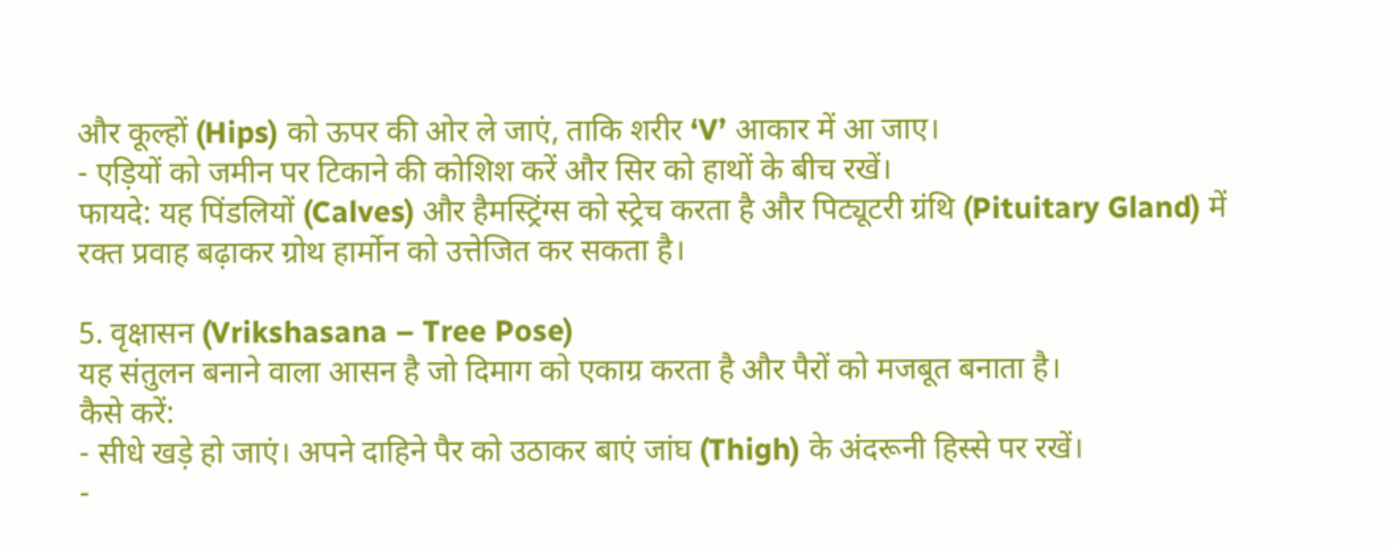और कूल्हों (Hips) को ऊपर की ओर ले जाएं, ताकि शरीर ‘V’ आकार में आ जाए।
- एड़ियों को जमीन पर टिकाने की कोशिश करें और सिर को हाथों के बीच रखें।
फायदे: यह पिंडलियों (Calves) और हैमस्ट्रिंग्स को स्ट्रेच करता है और पिट्यूटरी ग्रंथि (Pituitary Gland) में रक्त प्रवाह बढ़ाकर ग्रोथ हार्मोन को उत्तेजित कर सकता है।

5. वृक्षासन (Vrikshasana – Tree Pose)
यह संतुलन बनाने वाला आसन है जो दिमाग को एकाग्र करता है और पैरों को मजबूत बनाता है।
कैसे करें:
- सीधे खड़े हो जाएं। अपने दाहिने पैर को उठाकर बाएं जांघ (Thigh) के अंदरूनी हिस्से पर रखें।
-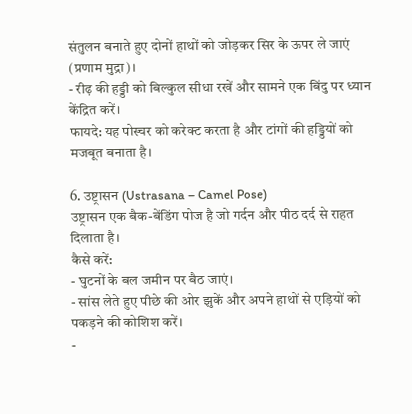संतुलन बनाते हुए दोनों हाथों को जोड़कर सिर के ऊपर ले जाएं (प्रणाम मुद्रा)।
- रीढ़ की हड्डी को बिल्कुल सीधा रखें और सामने एक बिंदु पर ध्यान केंद्रित करें।
फायदे: यह पोस्चर को करेक्ट करता है और टांगों की हड्डियों को मजबूत बनाता है।

6. उष्ट्रासन (Ustrasana – Camel Pose)
उष्ट्रासन एक बैक-बेंडिंग पोज है जो गर्दन और पीठ दर्द से राहत दिलाता है।
कैसे करें:
- घुटनों के बल जमीन पर बैठ जाएं।
- सांस लेते हुए पीछे की ओर झुकें और अपने हाथों से एड़ियों को पकड़ने की कोशिश करें।
-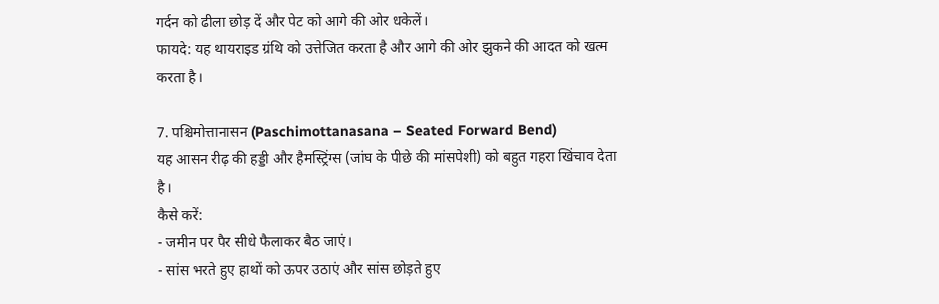गर्दन को ढीला छोड़ दें और पेट को आगे की ओर धकेलें।
फायदे: यह थायराइड ग्रंथि को उत्तेजित करता है और आगे की ओर झुकने की आदत को खत्म करता है।

7. पश्चिमोत्तानासन (Paschimottanasana – Seated Forward Bend)
यह आसन रीढ़ की हड्डी और हैमस्ट्रिंग्स (जांघ के पीछे की मांसपेशी) को बहुत गहरा खिंचाव देता है।
कैसे करें:
- जमीन पर पैर सीधे फैलाकर बैठ जाएं।
- सांस भरते हुए हाथों को ऊपर उठाएं और सांस छोड़ते हुए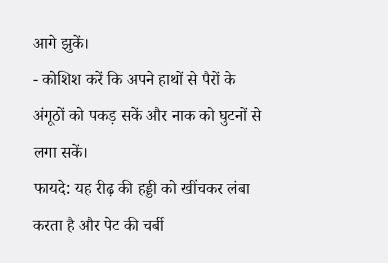आगे झुकें।
- कोशिश करें कि अपने हाथों से पैरों के अंगूठों को पकड़ सकें और नाक को घुटनों से लगा सकें।
फायदे: यह रीढ़ की हड्डी को खींचकर लंबा करता है और पेट की चर्बी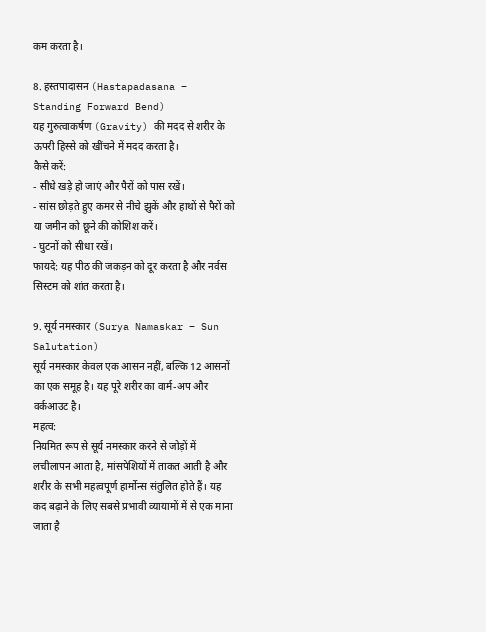कम करता है।

8. हस्तपादासन (Hastapadasana – Standing Forward Bend)
यह गुरुत्वाकर्षण (Gravity) की मदद से शरीर के ऊपरी हिस्से को खींचने में मदद करता है।
कैसे करें:
- सीधे खड़े हो जाएं और पैरों को पास रखें।
- सांस छोड़ते हुए कमर से नीचे झुकें और हाथों से पैरों को या जमीन को छूने की कोशिश करें।
- घुटनों को सीधा रखें।
फायदे: यह पीठ की जकड़न को दूर करता है और नर्वस सिस्टम को शांत करता है।

9. सूर्य नमस्कार (Surya Namaskar – Sun Salutation)
सूर्य नमस्कार केवल एक आसन नहीं, बल्कि 12 आसनों का एक समूह है। यह पूरे शरीर का वार्म-अप और वर्कआउट है।
महत्व:
नियमित रूप से सूर्य नमस्कार करने से जोड़ों में लचीलापन आता है, मांसपेशियों में ताकत आती है और शरीर के सभी महत्वपूर्ण हार्मोन्स संतुलित होते हैं। यह कद बढ़ाने के लिए सबसे प्रभावी व्यायामों में से एक माना जाता है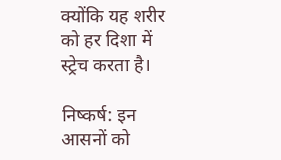क्योंकि यह शरीर को हर दिशा में स्ट्रेच करता है।

निष्कर्ष: इन आसनों को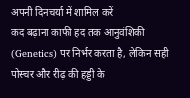अपनी दिनचर्या में शामिल करें
कद बढ़ाना काफी हद तक आनुवंशिकी (Genetics) पर निर्भर करता है, लेकिन सही पोस्चर और रीढ़ की हड्डी के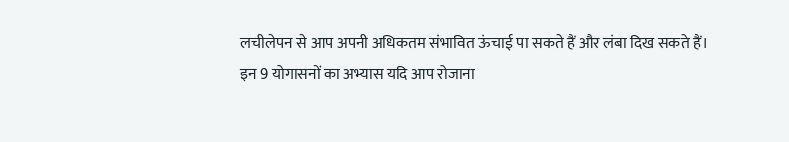लचीलेपन से आप अपनी अधिकतम संभावित ऊंचाई पा सकते हैं और लंबा दिख सकते हैं।
इन 9 योगासनों का अभ्यास यदि आप रोजाना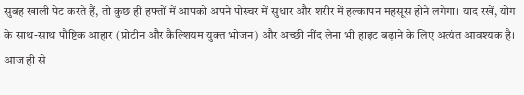सुबह खाली पेट करते हैं, तो कुछ ही हफ्तों में आपको अपने पोस्चर में सुधार और शरीर में हल्कापन महसूस होने लगेगा। याद रखें, योग के साथ-साथ पौष्टिक आहार (प्रोटीन और कैल्शियम युक्त भोजन) और अच्छी नींद लेना भी हाइट बढ़ाने के लिए अत्यंत आवश्यक है।
आज ही से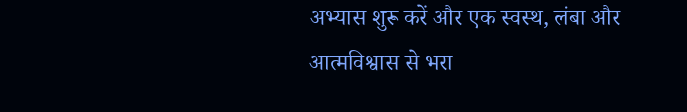अभ्यास शुरू करें और एक स्वस्थ, लंबा और आत्मविश्वास से भरा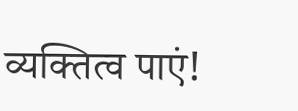व्यक्तित्व पाएं!